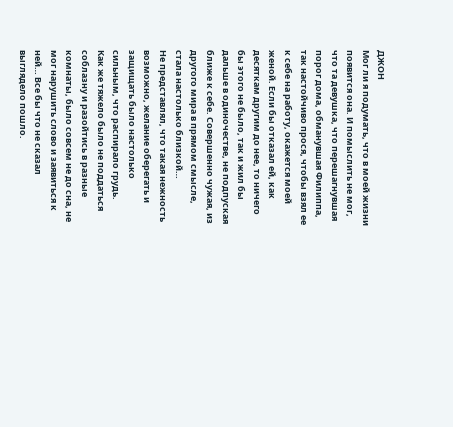ДЖОН
Мог ли я подумать, что в моей жизни появится она. И помыслить не мог, что та девушка, что перешагнувшая порог дома, обманувшая Филиппа, так настойчиво прося, чтобы взял ее к себе на работу, окажется моей женой. Если бы отказал ей, как десяткам другим до нее, то ничего бы этого не было, так и жил бы дальше в одиночестве, не подпуская ближе к себе. Совершенно чужая, из другого мира в прямом смысле, стала настолько близкой…
Не представлял, что такая нежность возможно, желание оберегать и защищать было настолько сильным, что распирало грудь.
Как же тяжело было не поддаться соблазну и разойтись в разные комнаты, было совсем не до сна, не мог нарушить слово и заявиться к ней… Все бы что не сказал выглядело пошло.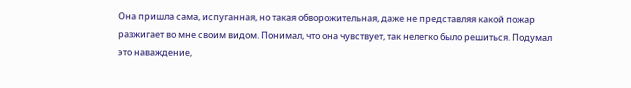Она пришла сама, испуганная, но такая обворожительная, даже не представляя какой пожар разжигает во мне своим видом. Понимал, что она чувствует, так нелегко было решиться. Подумал это наваждение,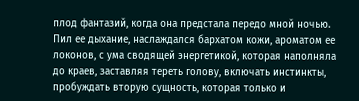плод фантазий, когда она предстала передо мной ночью.
Пил ее дыхание, наслаждался бархатом кожи, ароматом ее локонов, с ума сводящей энергетикой, которая наполняла до краев, заставляя тереть голову, включать инстинкты, пробуждать вторую сущность, которая только и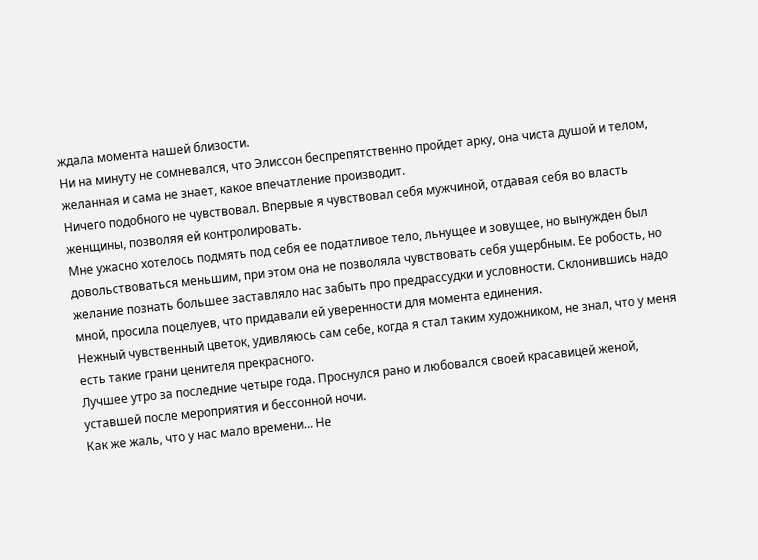ждала момента нашей близости.
Ни на минуту не сомневался, что Элиссон беспрепятственно пройдет арку, она чиста душой и телом, желанная и сама не знает, какое впечатление производит.
Ничего подобного не чувствовал. Впервые я чувствовал себя мужчиной, отдавая себя во власть женщины, позволяя ей контролировать.
Мне ужасно хотелось подмять под себя ее податливое тело, льнущее и зовущее, но вынужден был довольствоваться меньшим, при этом она не позволяла чувствовать себя ущербным. Ее робость, но желание познать большее заставляло нас забыть про предрассудки и условности. Склонившись надо мной, просила поцелуев, что придавали ей уверенности для момента единения.
Нежный чувственный цветок, удивляюсь сам себе, когда я стал таким художником, не знал, что у меня есть такие грани ценителя прекрасного.
Лучшее утро за последние четыре года. Проснулся рано и любовался своей красавицей женой, уставшей после мероприятия и бессонной ночи.
Как же жаль, что у нас мало времени… Не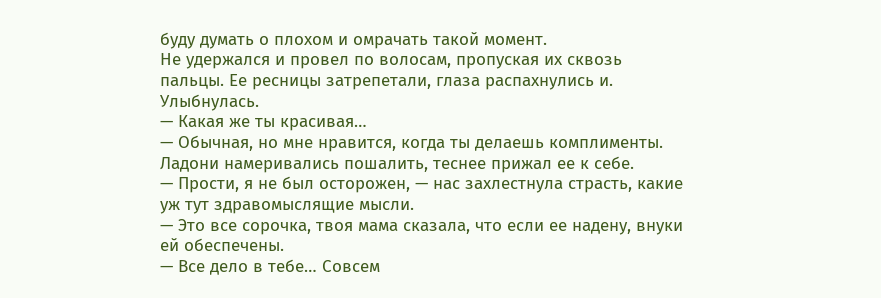буду думать о плохом и омрачать такой момент.
Не удержался и провел по волосам, пропуская их сквозь пальцы. Ее ресницы затрепетали, глаза распахнулись и. Улыбнулась.
— Какая же ты красивая…
— Обычная, но мне нравится, когда ты делаешь комплименты.
Ладони намеривались пошалить, теснее прижал ее к себе.
— Прости, я не был осторожен, — нас захлестнула страсть, какие уж тут здравомыслящие мысли.
— Это все сорочка, твоя мама сказала, что если ее надену, внуки ей обеспечены.
— Все дело в тебе… Совсем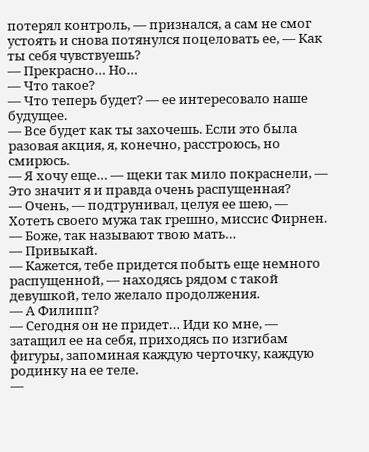потерял контроль, — признался, а сам не смог устоять и снова потянулся поцеловать ее, — Как ты себя чувствуешь?
— Прекрасно… Но…
— Что такое?
— Что теперь будет? — ее интересовало наше будущее.
— Все будет как ты захочешь. Если это была разовая акция, я, конечно, расстроюсь, но смирюсь.
— Я хочу еще… — щеки так мило покраснели, — Это значит я и правда очень распущенная?
— Очень, — подтрунивал, целуя ее шею, — Хотеть своего мужа так грешно, миссис Фирнен.
— Боже, так называют твою мать…
— Привыкай.
— Кажется, тебе придется побыть еще немного распущенной, — находясь рядом с такой девушкой, тело желало продолжения.
— А Филипп?
— Сегодня он не придет… Иди ко мне, — затащил ее на себя, приходясь по изгибам фигуры, запоминая каждую черточку, каждую родинку на ее теле.
—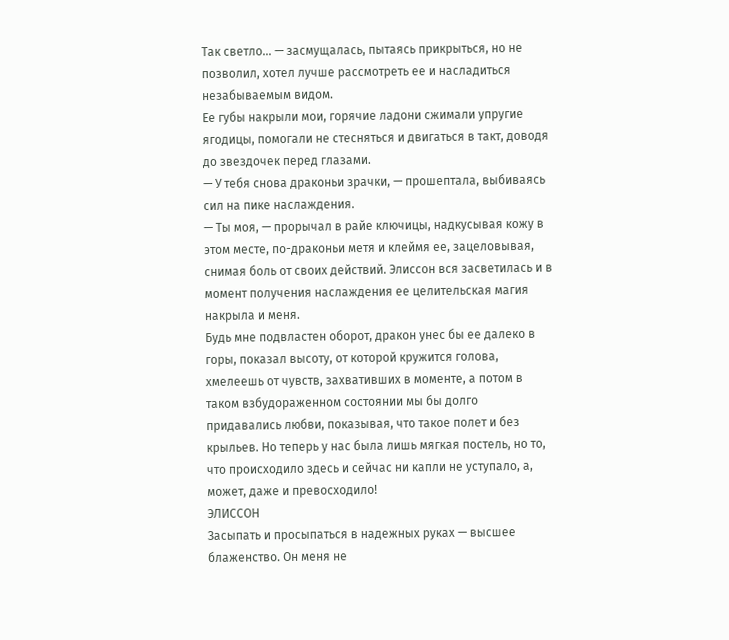Так светло… — засмущалась, пытаясь прикрыться, но не позволил, хотел лучше рассмотреть ее и насладиться незабываемым видом.
Ее губы накрыли мои, горячие ладони сжимали упругие ягодицы, помогали не стесняться и двигаться в такт, доводя до звездочек перед глазами.
— У тебя снова драконьи зрачки, — прошептала, выбиваясь сил на пике наслаждения.
— Ты моя, — прорычал в райе ключицы, надкусывая кожу в этом месте, по-драконьи метя и клеймя ее, зацеловывая, снимая боль от своих действий. Элиссон вся засветилась и в момент получения наслаждения ее целительская магия накрыла и меня.
Будь мне подвластен оборот, дракон унес бы ее далеко в горы, показал высоту, от которой кружится голова, хмелеешь от чувств, захвативших в моменте, а потом в таком взбудораженном состоянии мы бы долго придавались любви, показывая, что такое полет и без крыльев. Но теперь у нас была лишь мягкая постель, но то, что происходило здесь и сейчас ни капли не уступало, а, может, даже и превосходило!
ЭЛИССОН
Засыпать и просыпаться в надежных руках — высшее блаженство. Он меня не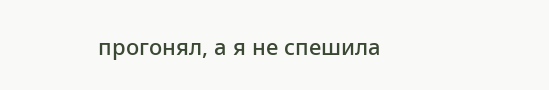прогонял, а я не спешила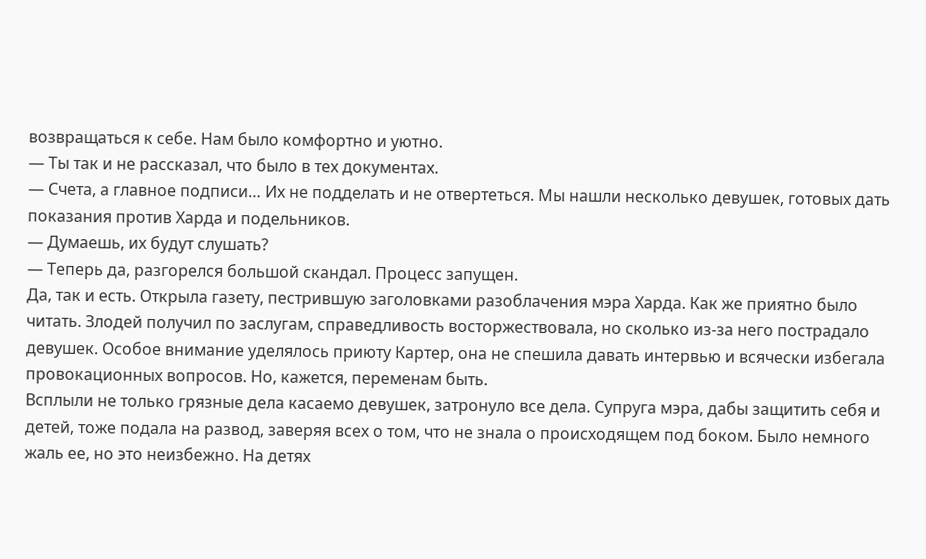возвращаться к себе. Нам было комфортно и уютно.
— Ты так и не рассказал, что было в тех документах.
— Счета, а главное подписи… Их не подделать и не отвертеться. Мы нашли несколько девушек, готовых дать показания против Харда и подельников.
— Думаешь, их будут слушать?
— Теперь да, разгорелся большой скандал. Процесс запущен.
Да, так и есть. Открыла газету, пестрившую заголовками разоблачения мэра Харда. Как же приятно было читать. Злодей получил по заслугам, справедливость восторжествовала, но сколько из-за него пострадало девушек. Особое внимание уделялось приюту Картер, она не спешила давать интервью и всячески избегала провокационных вопросов. Но, кажется, переменам быть.
Всплыли не только грязные дела касаемо девушек, затронуло все дела. Супруга мэра, дабы защитить себя и детей, тоже подала на развод, заверяя всех о том, что не знала о происходящем под боком. Было немного жаль ее, но это неизбежно. На детях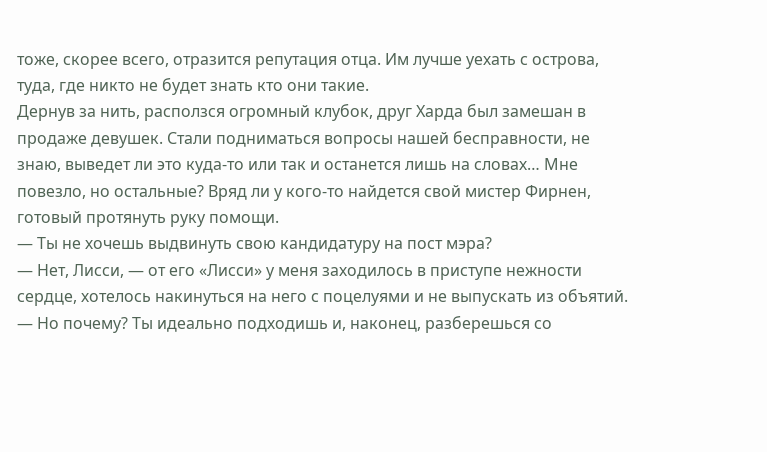тоже, скорее всего, отразится репутация отца. Им лучше уехать с острова, туда, где никто не будет знать кто они такие.
Дернув за нить, расползся огромный клубок, друг Харда был замешан в продаже девушек. Стали подниматься вопросы нашей бесправности, не знаю, выведет ли это куда-то или так и останется лишь на словах… Мне повезло, но остальные? Вряд ли у кого-то найдется свой мистер Фирнен, готовый протянуть руку помощи.
— Ты не хочешь выдвинуть свою кандидатуру на пост мэра?
— Нет, Лисси, — от его «Лисси» у меня заходилось в приступе нежности сердце, хотелось накинуться на него с поцелуями и не выпускать из объятий.
— Но почему? Ты идеально подходишь и, наконец, разберешься со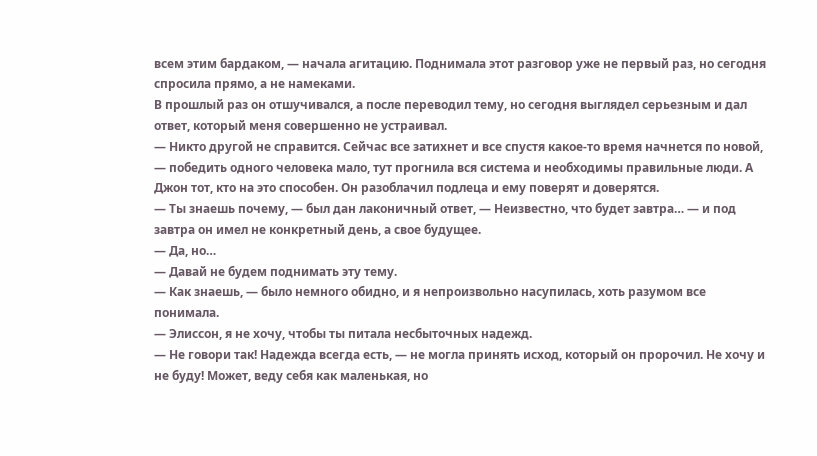всем этим бардаком, — начала агитацию. Поднимала этот разговор уже не первый раз, но сегодня спросила прямо, а не намеками.
В прошлый раз он отшучивался, а после переводил тему, но сегодня выглядел серьезным и дал ответ, который меня совершенно не устраивал.
— Никто другой не справится. Сейчас все затихнет и все спустя какое-то время начнется по новой, — победить одного человека мало, тут прогнила вся система и необходимы правильные люди. А Джон тот, кто на это способен. Он разоблачил подлеца и ему поверят и доверятся.
— Ты знаешь почему, — был дан лаконичный ответ, — Неизвестно, что будет завтра… — и под завтра он имел не конкретный день, а свое будущее.
— Да, но…
— Давай не будем поднимать эту тему.
— Как знаешь, — было немного обидно, и я непроизвольно насупилась, хоть разумом все понимала.
— Элиссон, я не хочу, чтобы ты питала несбыточных надежд.
— Не говори так! Надежда всегда есть, — не могла принять исход, который он пророчил. Не хочу и не буду! Может, веду себя как маленькая, но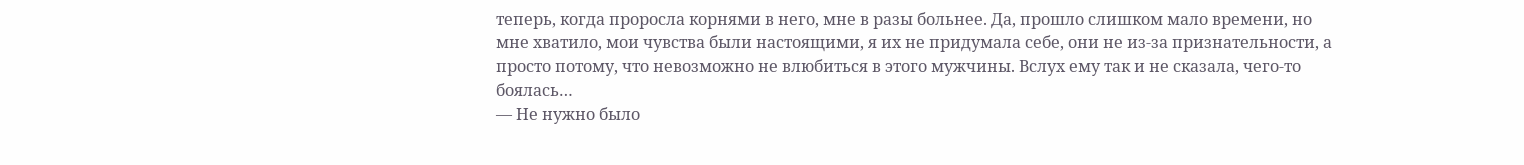теперь, когда проросла корнями в него, мне в разы больнее. Да, прошло слишком мало времени, но мне хватило, мои чувства были настоящими, я их не придумала себе, они не из-за признательности, а просто потому, что невозможно не влюбиться в этого мужчины. Вслух ему так и не сказала, чего-то боялась…
— Не нужно было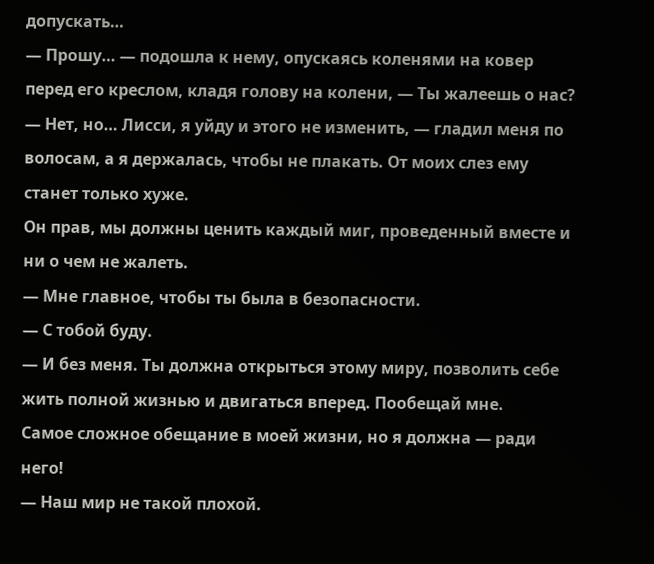допускать…
— Прошу… — подошла к нему, опускаясь коленями на ковер перед его креслом, кладя голову на колени, — Ты жалеешь о нас?
— Нет, но… Лисси, я уйду и этого не изменить, — гладил меня по волосам, а я держалась, чтобы не плакать. От моих слез ему станет только хуже.
Он прав, мы должны ценить каждый миг, проведенный вместе и ни о чем не жалеть.
— Мне главное, чтобы ты была в безопасности.
— С тобой буду.
— И без меня. Ты должна открыться этому миру, позволить себе жить полной жизнью и двигаться вперед. Пообещай мне.
Самое сложное обещание в моей жизни, но я должна — ради него!
— Наш мир не такой плохой.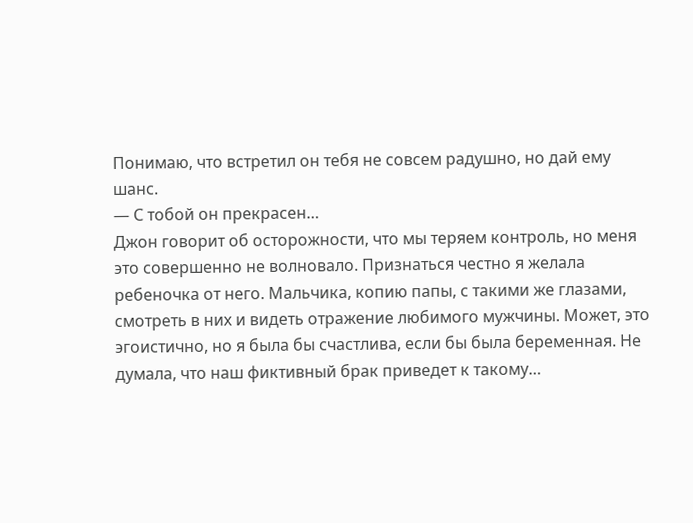Понимаю, что встретил он тебя не совсем радушно, но дай ему шанс.
— С тобой он прекрасен…
Джон говорит об осторожности, что мы теряем контроль, но меня это совершенно не волновало. Признаться честно я желала ребеночка от него. Мальчика, копию папы, с такими же глазами, смотреть в них и видеть отражение любимого мужчины. Может, это эгоистично, но я была бы счастлива, если бы была беременная. Не думала, что наш фиктивный брак приведет к такому…